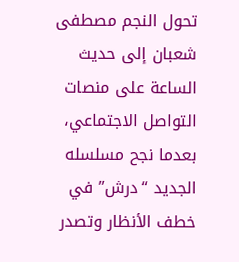تحول النجم مصطفى شعبان إلى حديث الساعة على منصات التواصل الاجتماعي، بعدما نجح مسلسله الجديد “درش” في خطف الأنظار وتصدر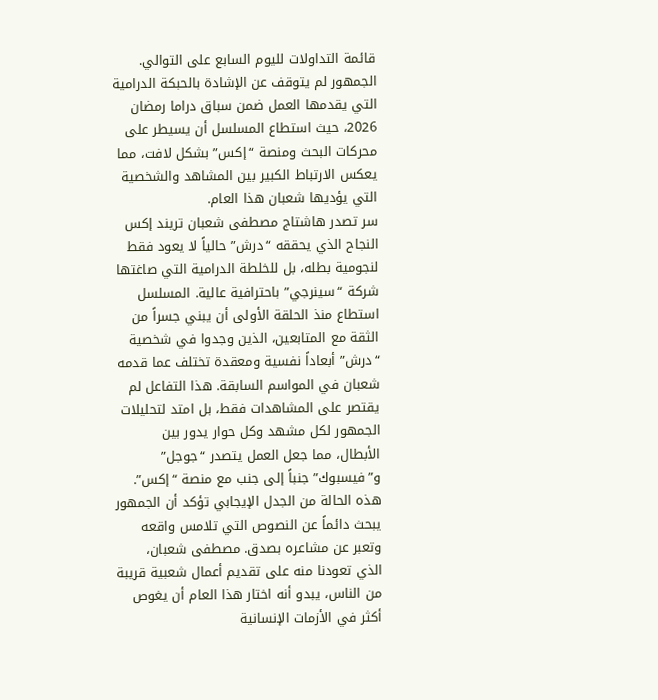قائمة التداولات لليوم السابع على التوالي. الجمهور لم يتوقف عن الإشادة بالحبكة الدرامية التي يقدمها العمل ضمن سباق دراما رمضان 2026، حيث استطاع المسلسل أن يسيطر على محركات البحث ومنصة “إكس” بشكل لافت، مما يعكس الارتباط الكبير بين المشاهد والشخصية التي يؤديها شعبان هذا العام.
سر تصدر هاشتاج مصطفى شعبان تريند إكس
النجاح الذي يحققه “درش” حالياً لا يعود فقط لنجومية بطله، بل للخلطة الدرامية التي صاغتها شركة “سينرجي” باحترافية عالية. المسلسل استطاع منذ الحلقة الأولى أن يبني جسراً من الثقة مع المتابعين، الذين وجدوا في شخصية “درش” أبعاداً نفسية ومعقدة تختلف عما قدمه شعبان في المواسم السابقة. هذا التفاعل لم يقتصر على المشاهدات فقط، بل امتد لتحليلات الجمهور لكل مشهد وكل حوار يدور بين الأبطال، مما جعل العمل يتصدر “جوجل” و”فيسبوك” جنباً إلى جنب مع منصة “إكس”.
هذه الحالة من الجدل الإيجابي تؤكد أن الجمهور يبحث دائماً عن النصوص التي تلامس واقعه وتعبر عن مشاعره بصدق. مصطفى شعبان، الذي تعودنا منه على تقديم أعمال شعبية قريبة من الناس، يبدو أنه اختار هذا العام أن يغوص أكثر في الأزمات الإنسانية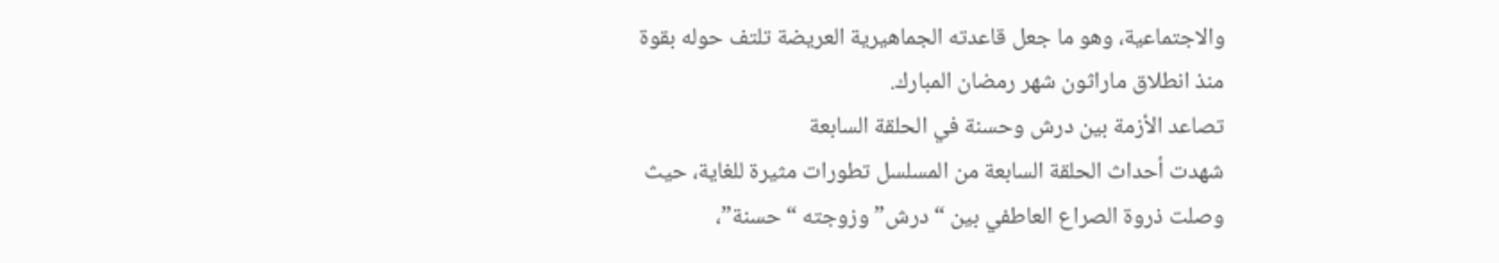والاجتماعية، وهو ما جعل قاعدته الجماهيرية العريضة تلتف حوله بقوة منذ انطلاق ماراثون شهر رمضان المبارك.
تصاعد الأزمة بين درش وحسنة في الحلقة السابعة
شهدت أحداث الحلقة السابعة من المسلسل تطورات مثيرة للغاية، حيث وصلت ذروة الصراع العاطفي بين “درش” وزوجته “حسنة”،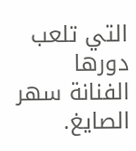التي تلعب دورها الفنانة سهر الصايغ.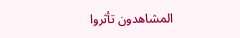المشاهدون تأثروا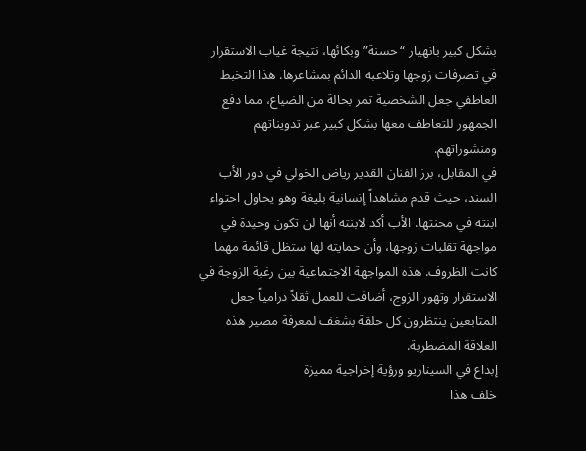بشكل كبير بانهيار “حسنة” وبكائها، نتيجة غياب الاستقرار في تصرفات زوجها وتلاعبه الدائم بمشاعرها. هذا التخبط العاطفي جعل الشخصية تمر بحالة من الضياع، مما دفع الجمهور للتعاطف معها بشكل كبير عبر تدويناتهم ومنشوراتهم.
في المقابل، برز الفنان القدير رياض الخولي في دور الأب السند، حيث قدم مشاهداً إنسانية بليغة وهو يحاول احتواء ابنته في محنتها. الأب أكد لابنته أنها لن تكون وحيدة في مواجهة تقلبات زوجها، وأن حمايته لها ستظل قائمة مهما كانت الظروف. هذه المواجهة الاجتماعية بين رغبة الزوجة في الاستقرار وتهور الزوج، أضافت للعمل ثقلاً درامياً جعل المتابعين ينتظرون كل حلقة بشغف لمعرفة مصير هذه العلاقة المضطربة.
إبداع في السيناريو ورؤية إخراجية مميزة
خلف هذا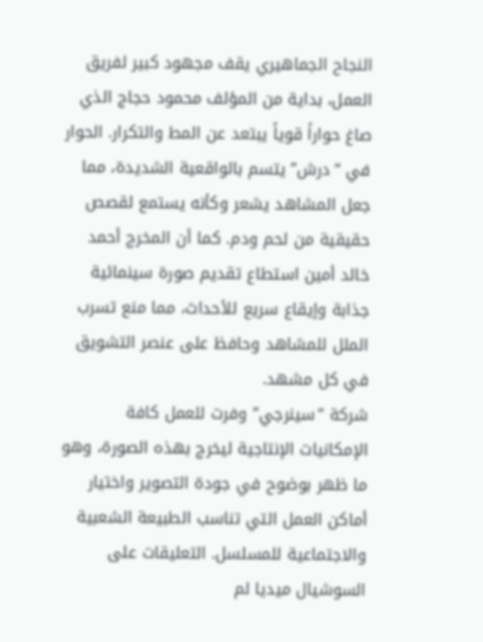النجاح الجماهيري يقف مجهود كبير لفريق العمل، بداية من المؤلف محمود حجاج الذي صاغ حواراً قوياً يبتعد عن المط والتكرار. الحوار في “درش” يتسم بالواقعية الشديدة، مما جعل المشاهد يشعر وكأنه يستمع لقصص حقيقية من لحم ودم. كما أن المخرج أحمد خالد أمين استطاع تقديم صورة سينمائية جذابة وإيقاع سريع للأحداث، مما منع تسرب الملل للمشاهد وحافظ على عنصر التشويق في كل مشهد.
شركة “سينرجي” وفرت للعمل كافة الإمكانيات الإنتاجية ليخرج بهذه الصورة، وهو ما ظهر بوضوح في جودة التصوير واختيار أماكن العمل التي تناسب الطبيعة الشعبية والاجتماعية للمسلسل. التعليقات على السوشيال ميديا لم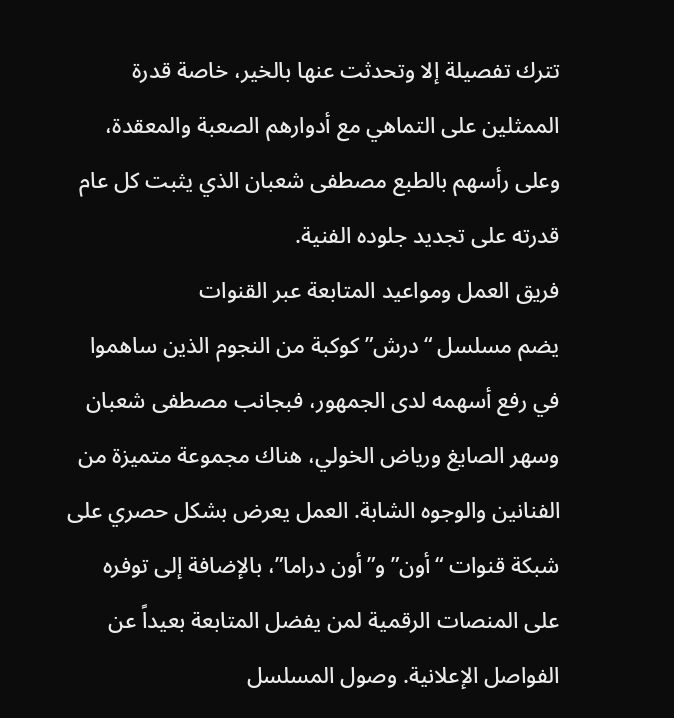تترك تفصيلة إلا وتحدثت عنها بالخير، خاصة قدرة الممثلين على التماهي مع أدوارهم الصعبة والمعقدة، وعلى رأسهم بالطبع مصطفى شعبان الذي يثبت كل عام قدرته على تجديد جلوده الفنية.
فريق العمل ومواعيد المتابعة عبر القنوات
يضم مسلسل “درش” كوكبة من النجوم الذين ساهموا في رفع أسهمه لدى الجمهور، فبجانب مصطفى شعبان وسهر الصايغ ورياض الخولي، هناك مجموعة متميزة من الفنانين والوجوه الشابة. العمل يعرض بشكل حصري على شبكة قنوات “أون” و”أون دراما”، بالإضافة إلى توفره على المنصات الرقمية لمن يفضل المتابعة بعيداً عن الفواصل الإعلانية. وصول المسلسل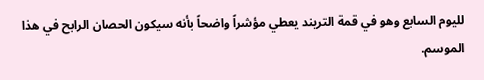لليوم السابع وهو في قمة التريند يعطي مؤشراً واضحاً بأنه سيكون الحصان الرابح في هذا الموسم.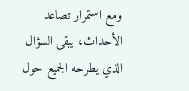ومع استمرار تصاعد الأحداث، يبقى السؤال الذي يطرحه الجميع حول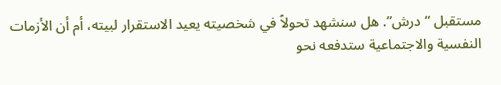مستقبل “درش”. هل سنشهد تحولاً في شخصيته يعيد الاستقرار لبيته، أم أن الأزمات النفسية والاجتماعية ستدفعه نحو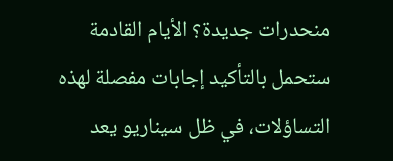منحدرات جديدة؟ الأيام القادمة ستحمل بالتأكيد إجابات مفصلة لهذه التساؤلات، في ظل سيناريو يعد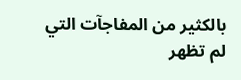بالكثير من المفاجآت التي لم تظهر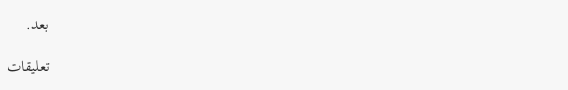بعد.

تعليقات